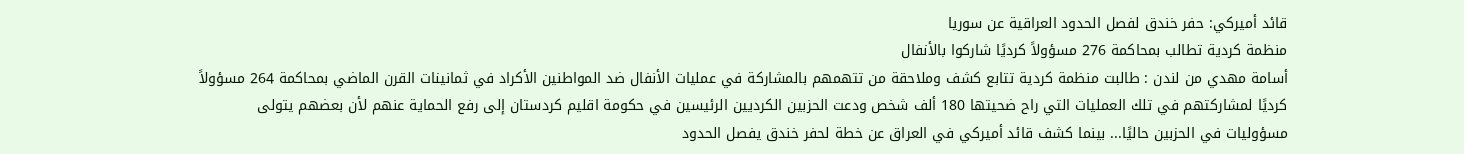قائد أميركي: حفر خندق لفصل الحدود العراقية عن سوريا
منظمة كردية تطالب بمحاكمة 276 مسؤولاً كرديًا شاركوا بالأنفال
أسامة مهدي من لندن : طالبت منظمة كردية تتابع كشف وملاحقة من تتهمهم بالمشاركة في عمليات الأنفال ضد المواطنين الأكراد في ثمانينات القرن الماضي بمحاكمة 264 مسؤولاً كرديًا لمشاركتهم في تلك العمليات التي راح ضحيتها 180 ألف شخص ودعت الحزبين الكرديين الرئيسين في حكومة اقليم كردستان إلى رفع الحماية عنهم لأن بعضهم يتولى مسؤوليات في الحزبين حاليًا... بينما كشف قائد أميركي في العراق عن خطة لحفر خندق يفصل الحدود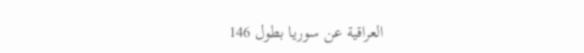العراقية عن سوريا بطول 146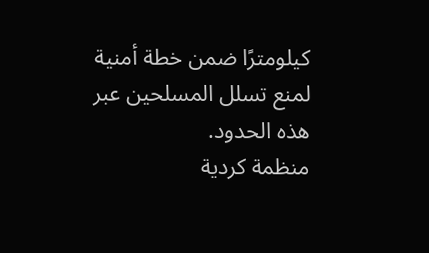كيلومترًا ضمن خطة أمنية لمنع تسلل المسلحين عبر هذه الحدود.
منظمة كردية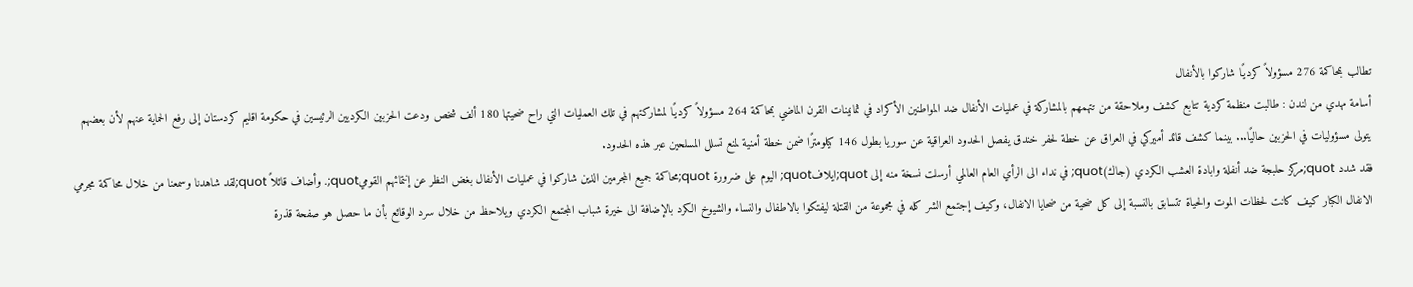تطالب بمحاكمة 276 مسؤولاً كرديًا شاركوا بالأنفال
أسامة مهدي من لندن : طالبت منظمة كردية تتابع كشف وملاحقة من تتهمهم بالمشاركة في عمليات الأنفال ضد المواطنين الأكراد في ثمانينات القرن الماضي بمحاكمة 264 مسؤولاً كرديًا لمشاركتهم في تلك العمليات التي راح ضحيتها 180 ألف شخص ودعت الحزبين الكرديين الرئيسين في حكومة اقليم كردستان إلى رفع الحماية عنهم لأن بعضهم يتولى مسؤوليات في الحزبين حاليًا... بينما كشف قائد أميركي في العراق عن خطة لحفر خندق يفصل الحدود العراقية عن سوريا بطول 146 كيلومترًا ضمن خطة أمنية لمنع تسلل المسلحين عبر هذه الحدود.
فقد شدد quot;مركز حلبجة ضد أنفلة وابادة العشب الكردي (جاك)quot; في نداء الى الرأي العام العالمي أرسلت نسخة منه إلى quot;ايلافquot; اليوم على ضرورة quot;محاكمة جميع المجرمين الذين شاركوا في عمليات الأنفال بغض النظر عن إنتمائهم القوميquot;. وأضاف قائلاً quot;لقد شاهدنا وسمعنا من خلال محاكمة مجرمي الانفال الكبار كيف كانت لحظات الموت والحياة تتسابق بالنسبة إلى كل ضحية من ضحايا الانفال، وكيف إجتمع الشر كله في مجموعة من القتلة ليفتكوا بالاطفال والنساء والشيوخ الكرد بالإضافة الى خيرة شباب المجتمع الكردي ويلاحظ من خلال سرد الوقائع بأن ما حصل هو صفحة قذرة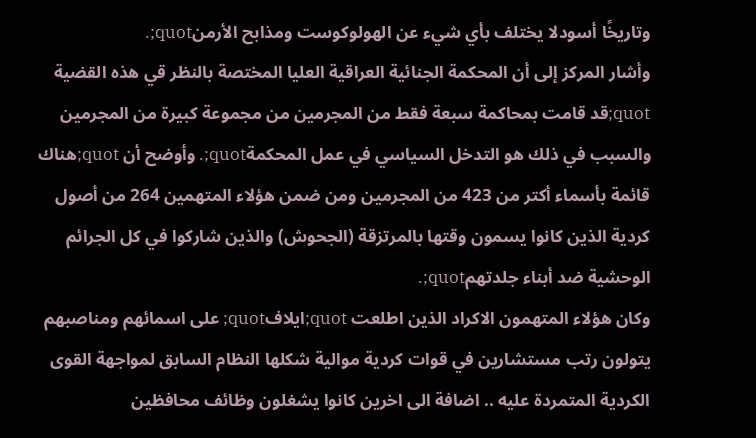وتاريخًا أسودلا يختلف بأي شيء عن الهولوكوست ومذابح الأرمنquot;.
وأشار المركز إلى أن المحكمة الجنائية العراقية العليا المختصة بالنظر قي هذه القضية quot;قد قامت بمحاكمة سبعة فقط من المجرمين من مجموعة كبيرة من المجرمين والسبب في ذلك هو التدخل السياسي في عمل المحكمةquot;. وأوضح أن quot;هناك قائمة بأسماء أكتر من 423 من المجرمين ومن ضمن هؤلاء المتهمين 264 من أصول كردية الذين كانوا يسمون وقتها بالمرتزقة (الجحوش) والذين شاركوا في كل الجرائم الوحشية ضد أبناء جلدتهمquot;.
وكان هؤلاء المتهمون الاكراد الذين اطلعت quot;ايلافquot; على اسمائهم ومناصبهم يتولون رتب مستشارين في قوات كردية موالية شكلها النظام السابق لمواجهة القوى الكردية المتمردة عليه .. اضافة الى اخرين كانوا يشغلون وظائف محافظين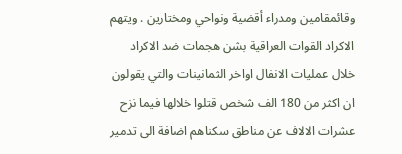وقائمقامين ومدراء أقضية ونواحي ومختارين . ويتهم الاكراد القوات العراقية بشن هجمات ضد الاكراد خلال عمليات الانفال اواخر الثمانينات والتي يقولون ان اكثر من 180 الف شخص قتلوا خلالها فيما نزح عشرات الالاف عن مناطق سكناهم اضافة الى تدمير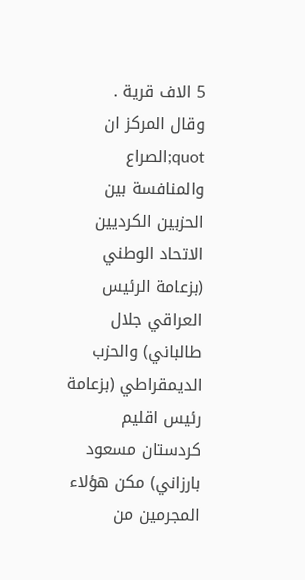5 الاف قرية .
وقال المركز ان quot;الصراع والمنافسة بين الحزبين الكرديين الاتحاد الوطني (بزعامة الرئيس العراقي جلال طالباني) والحزب الديمقراطي (بزعامة رئيس اقليم كردستان مسعود بارزاني) مكن هؤلاء المجرمين من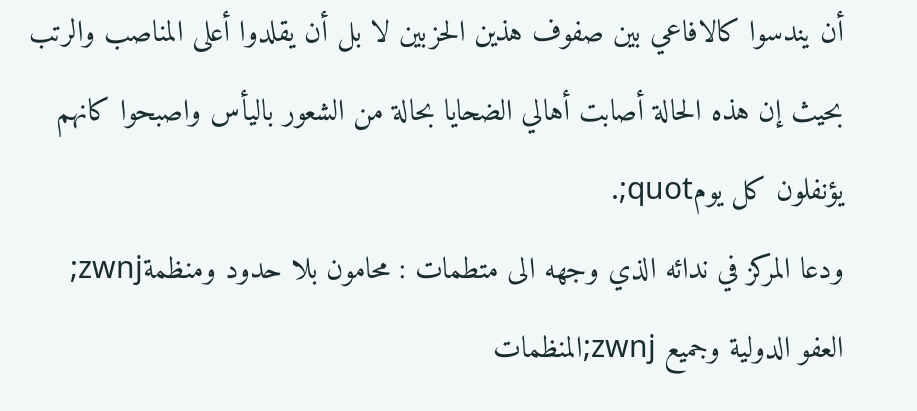أن يندسوا كالافاعي بين صفوف هذين الحزبين لا بل أن يقلدوا أعلى المناصب والرتب بحيث إن هذه الحالة أصابت أهالي الضحايا بحالة من الشعور باليأس واصبحوا كانهم يؤنفلون كل يومquot;.
ودعا المركز في ندائه الذي وجهه الى متطمات : محامون بلا حدود ومنظمةzwnj; العفو الدولية وجميع zwnj;المنظمات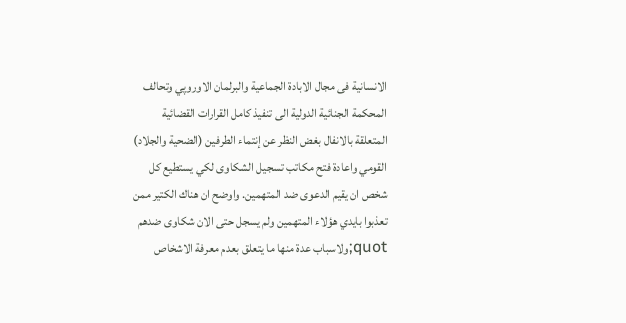الانسانية فی مجال الابادة الجماعية والبرلمان الاوروپي وتحالف المحكمة الجنائية الدولية الى تنفيذ كامل القرارات القضائية المتعلقة بالانفال بغض النظر عن إنتماء الطرفين (الضحية والجلاد) القومي واعادة فتح مكاتب تسجيل الشكاوى لكي يستطيع كل شخص ان يقيم الدعوى ضد المتهمين. واوضح ان هناك الكتير ممن تعذبوا بايدي هؤلاء المتهمين ولم يسجل حتى الان شكاوى ضدهم quot;ولاسباب عدة منها ما يتعلق بعدم معرفة الاشخاص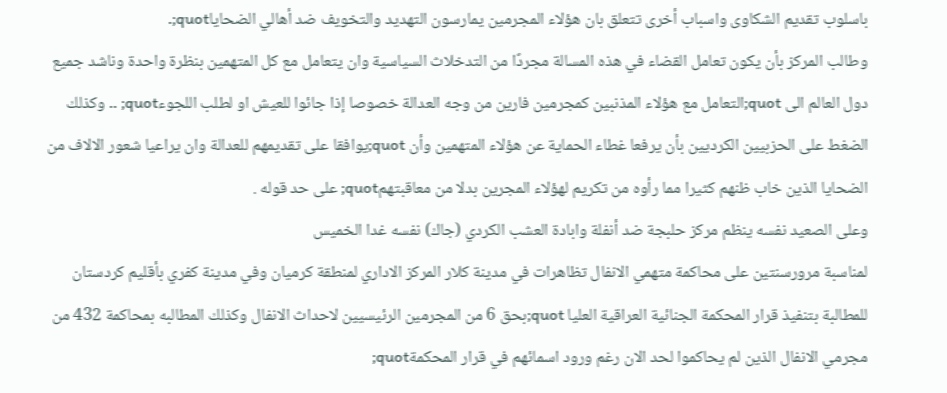باسلوب تقديم الشكاوى واسباب أخرى تتعلق بان هؤلاء المجرمين يمارسون التهديد والتخويف ضد أهالي الضحاياquot;.
وطالب المركز بأن يكون تعامل القضاء في هذه المسالة مجردًا من التدخلاث السياسية وان يتعامل مع كل المتهمين بنظرة واحدة وناشد جميع دول العالم الى quot;التعامل مع هؤلاء المذنبين كمجرمين فارين من وجه العدالة خصوصا إذا جائوا للعيش او لطلب اللجوءquot; .. وكذلك الضغط على الحزبيين الكرديين بأن يرفعا غطاء الحماية عن هؤلاء المتهمين وأن quot;يوافقا على تقديمهم للعدالة وان يراعيا شعور الالاف من الضحايا الذين خاب ظنهم كثيرا مما رأوه من تكريم لهؤلاء المجرين بدلا من معاقبتهمquot; على حد قوله .
وعلى الصعيد نفسه ينظم مركز حلبجة ضد أنفلة وابادة العشب الكردي (جاك) نفسه غدا الخميس
لمناسبة مرورسنتين على محاكمة متهمي الانفال تظاهرات في مدينة كلار المركز الاداري لمنطقة كرميان وفي مدينة كفري بأقليم كردستان للمطالبة بتنفيذ قرار المحكمة الجنائية العراقية العليا quot;بحق 6 من المجرمين الرئيسيين لاحداث الانفال وكذلك المطالبه بمحاكمة 432 من مجرمي الانفال الذين لم يحاكموا لحد الان رغم ورود اسمائهم في قرار المحكمةquot;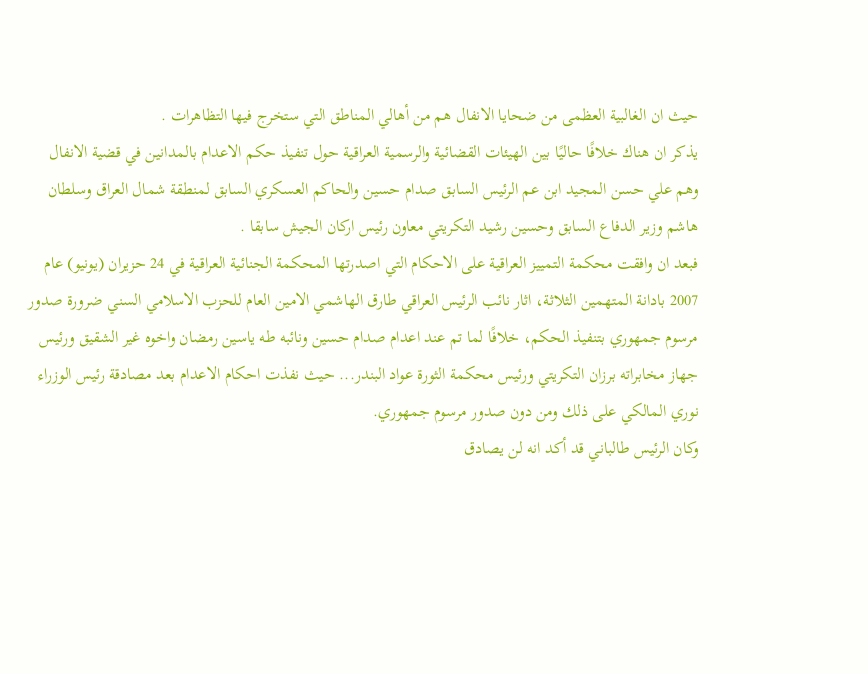حيث ان الغالبية العظمى من ضحايا الانفال هم من أهالي المناطق التي ستخرج فيها التظاهرات .
يذكر ان هناك خلافًا حاليًا بين الهيئات القضائية والرسمية العراقية حول تنفيذ حكم الاعدام بالمدانين في قضية الانفال وهم علي حسن المجيد ابن عم الرئيس السابق صدام حسين والحاكم العسكري السابق لمنطقة شمال العراق وسلطان هاشم وزير الدفاع السابق وحسين رشيد التكريتي معاون رئيس اركان الجيش سابقا .
فبعد ان وافقت محكمة التمييز العراقية على الاحكام التي اصدرتها المحكمة الجنائية العراقية في 24 حزيران (يونيو) عام 2007 بادانة المتهمين الثلاثة، اثار نائب الرئيس العراقي طارق الهاشمي الامين العام للحزب الاسلامي السني ضرورة صدور مرسوم جمهوري بتنفيذ الحكم، خلافًا لما تم عند اعدام صدام حسين ونائبه طه ياسين رمضان واخوه غير الشقيق ورئيس جهاز مخابراته برزان التكريتي ورئيس محكمة الثورة عواد البندر... حيث نفذت احكام الاعدام بعد مصادقة رئيس الوزراء نوري المالكي على ذلك ومن دون صدور مرسوم جمهوري.
وكان الرئيس طالباني قد أكد انه لن يصادق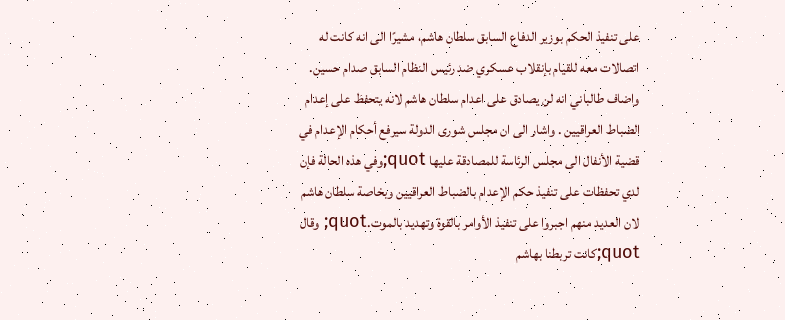على تنفيذ الحكم بوزير الدفاع السابق سلطان هاشم، مشيرًا الى انه كانت له اتصالات معه للقيام بإنقلاب عسكري ضد رئيس النظام السابق صدام حسين. واضاف طالباني انه لن يصادق على اعدام سلطان هاشم لانه يتحفظ على إعدام الضباط العراقيين . واشار الى ان مجلس شورى الدولة سيرفع أحكام الإعدام في قضية الأنفال الى مجلس الرئاسة للمصادقة عليها quot;وفي هذه الحالة فإن لدي تحفظات على تنفيذ حكم الإعدام بالضباط العراقيين وبخاصة سلطان هاشم لان العديد منهم اجبروا على تنفيذ الأوامر بالقوة وتهديد بالموت.quot; وقال quot;كانت تربطنا بهاشم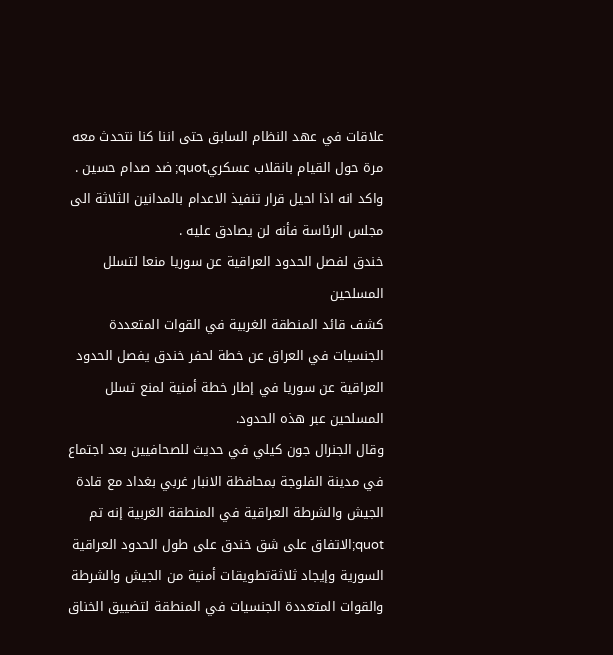علاقات في عهد النظام السابق حتى اننا كنا نتحدث معه مرة حول القيام بانقلاب عسكريquot; ضد صدام حسين . واكد انه اذا احيل قرار تنفيذ الاعدام بالمدانين الثلاثة الى مجلس الرئاسة فأنه لن يصادق عليه .
خندق لفصل الحدود العراقية عن سوريا منعا لتسلل المسلحين
كشف قائد المنطقة الغربية في القوات المتعددة الجنسيات في العراق عن خطة لحفر خندق يفصل الحدود العراقية عن سوريا في إطار خطة أمنية لمنع تسلل المسلحين عبر هذه الحدود.
وقال الجنرال جون كيلي في حديث للصحافيين بعد اجتماع في مدينة الفلوجة بمحافظة الانبار غربي بغداد مع قادة الجيش والشرطة العراقية في المنطقة الغربية إنه تم quot;الاتفاق على شق خندق على طول الحدود العراقية السورية وإيجاد ثلاثةتطويقات أمنية من الجيش والشرطة والقوات المتعددة الجنسيات في المنطقة لتضييق الخناق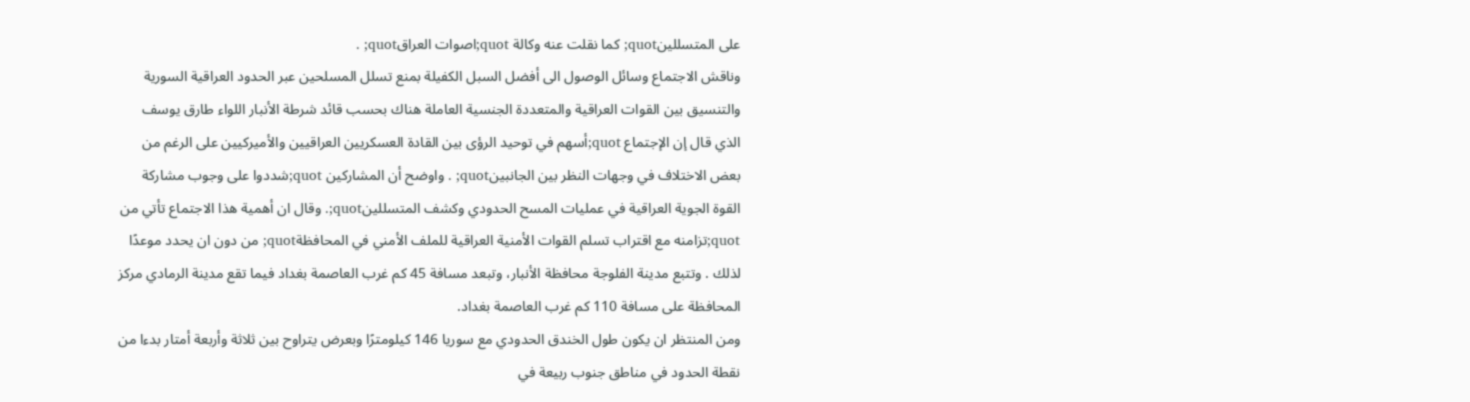على المتسللينquot; كما نقلت عنه وكالة quot;اصوات العراقquot; .
وناقش الاجتماع وسائل الوصول الى أفضل السبل الكفيلة بمنع تسلل المسلحين عبر الحدود العراقية السورية والتنسيق بين القوات العراقية والمتعددة الجنسية العاملة هناك بحسب قائد شرطة الأنبار اللواء طارق يوسف الذي قال إن الإجتماع quot;أسهم في توحيد الرؤى بين القادة العسكريين العراقيين والأميركيين على الرغم من بعض الاختلاف في وجهات النظر بين الجانبينquot; . واوضح أن المشاركين quot;شددوا على وجوب مشاركة القوة الجوية العراقية في عمليات المسح الحدودي وكشف المتسللينquot;. وقال ان أهمية هذا الاجتماع تأتي من quot;تزامنه مع اقتراب تسلم القوات الأمنية العراقية للملف الأمني في المحافظةquot; من دون ان يحدد موعدًا لذلك . وتتبع مدينة الفلوجة محافظة الأنبار، وتبعد مسافة 45 كم غرب العاصمة بغداد فيما تقع مدينة الرمادي مركز المحافظة على مسافة 110 كم غرب العاصمة بغداد.
ومن المنتظر ان يكون طول الخندق الحدودي مع سوريا 146 كيلومترًا وبعرض يتراوح بين ثلاثة وأربعة أمتار بدءا من نقطة الحدود في مناطق جنوب ربيعة في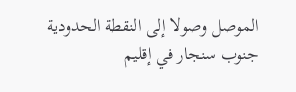الموصل وصولا إلى النقطة الحدودية جنوب سنجار في إقليم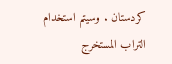كردستان . وسيتم استخدام التراب المستخرج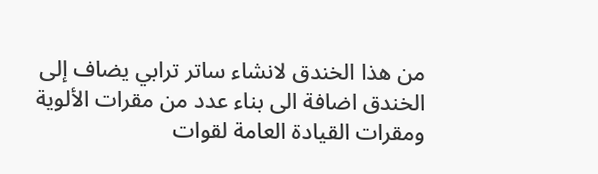من هذا الخندق لانشاء ساتر ترابي يضاف إلى الخندق اضافة الى بناء عدد من مقرات الألوية ومقرات القيادة العامة لقوات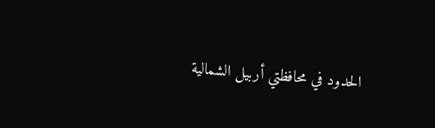الحدود في محافظتي أربيل الشمالية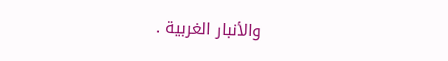والأنبار الغربية .